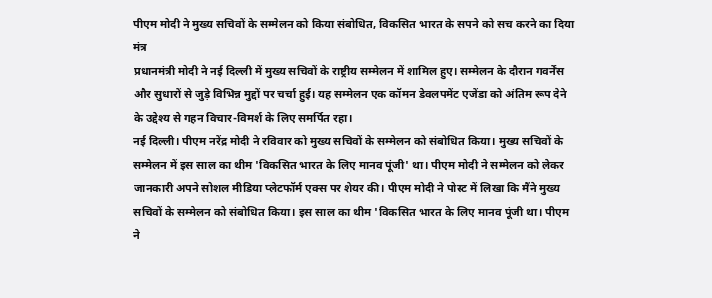पीएम मोदी ने मुख्य सचिवों के सम्मेलन को किया संबोधित, विकसित भारत के सपने को सच करने का दिया मंत्र
प्रधानमंत्री मोदी ने नई दिल्ली में मुख्य सचिवों के राष्ट्रीय सम्मेलन में शामिल हुए। सम्मेलन के दौरान गवर्नेंस और सुधारों से जुड़े विभिन्न मुद्दों पर चर्चा हुई। यह सम्मेलन एक कॉमन डेवलपमेंट एजेंडा को अंतिम रूप देने के उद्देश्य से गहन विचार-विमर्श के लिए समर्पित रहा।
नई दिल्ली। पीएम नरेंद्र मोदी ने रविवार को मुख्य सचिवों के सम्मेलन को संबोधित किया। मुख्य सचिवों के सम्मेलन में इस साल का थीम 'विकसित भारत के लिए मानव पूंजी' था। पीएम मोदी ने सम्मेलन को लेकर जानकारी अपने सोशल मीडिया प्लेटफॉर्म एक्स पर शेयर की। पीएम मोदी ने पोस्ट में लिखा कि मैंने मुख्य सचिवों के सम्मेलन को संबोधित किया। इस साल का थीम 'विकसित भारत के लिए मानव पूंजी था। पीएम ने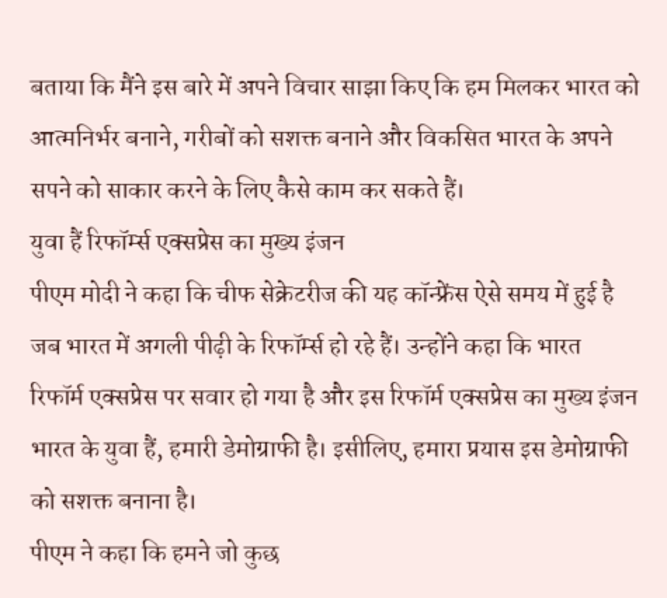बताया कि मैंने इस बारे में अपने विचार साझा किए कि हम मिलकर भारत को आत्मनिर्भर बनाने, गरीबों को सशक्त बनाने और विकसित भारत के अपने सपने को साकार करने के लिए कैसे काम कर सकते हैं।
युवा हैं रिफॉर्म्स एक्सप्रेस का मुख्य इंजन
पीएम मोदी ने कहा कि चीफ सेक्रेटरीज की यह कॉन्फ्रेंस ऐसे समय में हुई है जब भारत में अगली पीढ़ी के रिफॉर्म्स हो रहे हैं। उन्होंने कहा कि भारत रिफॉर्म एक्सप्रेस पर सवार हो गया है और इस रिफॉर्म एक्सप्रेस का मुख्य इंजन भारत के युवा हैं, हमारी डेमोग्राफी है। इसीलिए, हमारा प्रयास इस डेमोग्राफी को सशक्त बनाना है।
पीएम ने कहा कि हमने जो कुछ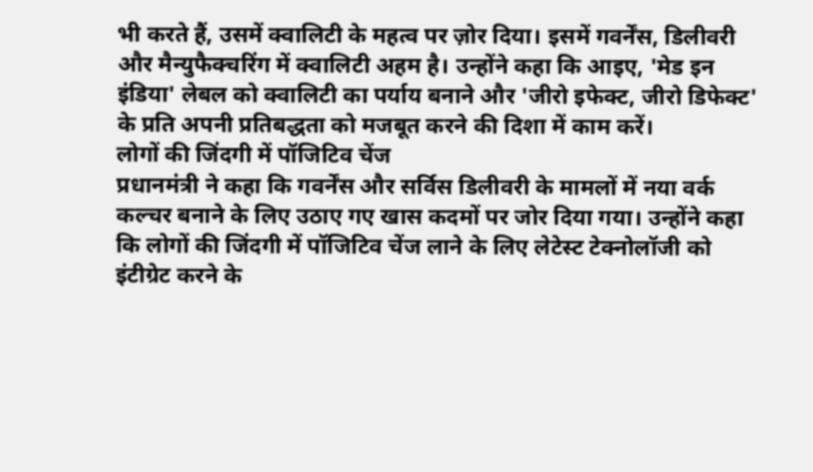भी करते हैं, उसमें क्वालिटी के महत्व पर ज़ोर दिया। इसमें गवर्नेंस, डिलीवरी और मैन्युफैक्चरिंग में क्वालिटी अहम है। उन्होंने कहा कि आइए, 'मेड इन इंडिया' लेबल को क्वालिटी का पर्याय बनाने और 'जीरो इफेक्ट, जीरो डिफेक्ट' के प्रति अपनी प्रतिबद्धता को मजबूत करने की दिशा में काम करें।
लोगों की जिंदगी में पॉजिटिव चेंज
प्रधानमंत्री ने कहा कि गवर्नेंस और सर्विस डिलीवरी के मामलों में नया वर्क कल्चर बनाने के लिए उठाए गए खास कदमों पर जोर दिया गया। उन्होंने कहा कि लोगों की जिंदगी में पॉजिटिव चेंज लाने के लिए लेटेस्ट टेक्नोलॉजी को इंटीग्रेट करने के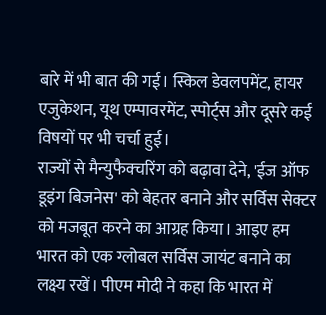बारे में भी बात की गई। स्किल डेवलपमेंट, हायर एजुकेशन, यूथ एम्पावरमेंट, स्पोर्ट्स और दूसरे कई विषयों पर भी चर्चा हुई।
राज्यों से मैन्युफैक्चरिंग को बढ़ावा देने, 'ईज ऑफ डूइंग बिजनेस' को बेहतर बनाने और सर्विस सेक्टर को मजबूत करने का आग्रह किया। आइए हम भारत को एक ग्लोबल सर्विस जायंट बनाने का लक्ष्य रखें। पीएम मोदी ने कहा कि भारत में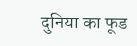दुनिया का फूड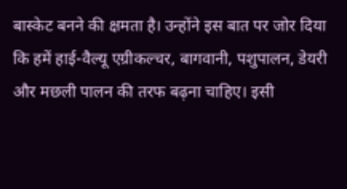बास्केट बनने की क्षमता है। उन्होंने इस बात पर जोर दिया कि हमें हाई-वैल्यू एग्रीकल्चर, बागवानी, पशुपालन, डेयरी और मछली पालन की तरफ बढ़ना चाहिए। इसी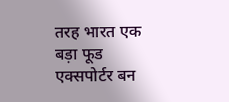तरह भारत एक बड़ा फूड एक्सपोर्टर बन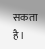सकता है।